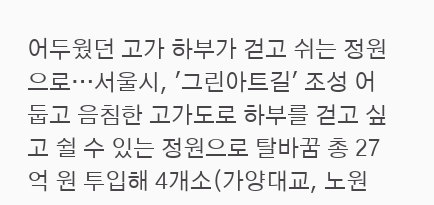어두웠던 고가 하부가 걷고 쉬는 정원으로…서울시, '그린아트길' 조성 어둡고 음침한 고가도로 하부를 걷고 싶고 쉴 수 있는 정원으로 탈바꿈 총 27억 원 투입해 4개소(가양대교, 노원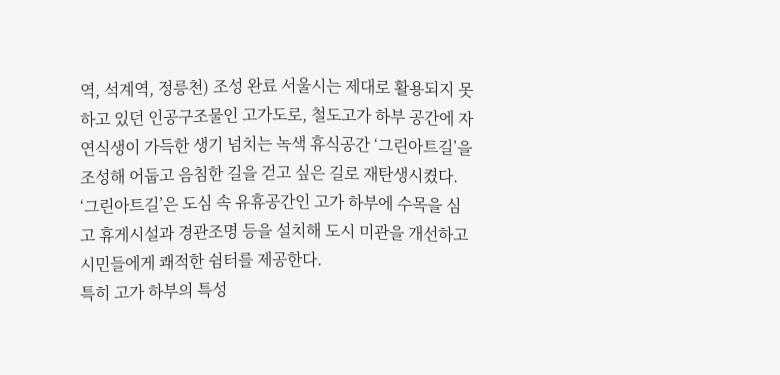역, 석계역, 정릉천) 조성 완료 서울시는 제대로 활용되지 못하고 있던 인공구조물인 고가도로, 철도고가 하부 공간에 자연식생이 가득한 생기 넘치는 녹색 휴식공간 ‘그린아트길’을 조성해 어둡고 음침한 길을 걷고 싶은 길로 재탄생시켰다. ‘그린아트길’은 도심 속 유휴공간인 고가 하부에 수목을 심고 휴게시설과 경관조명 등을 설치해 도시 미관을 개선하고 시민들에게 쾌적한 쉼터를 제공한다.
특히 고가 하부의 특성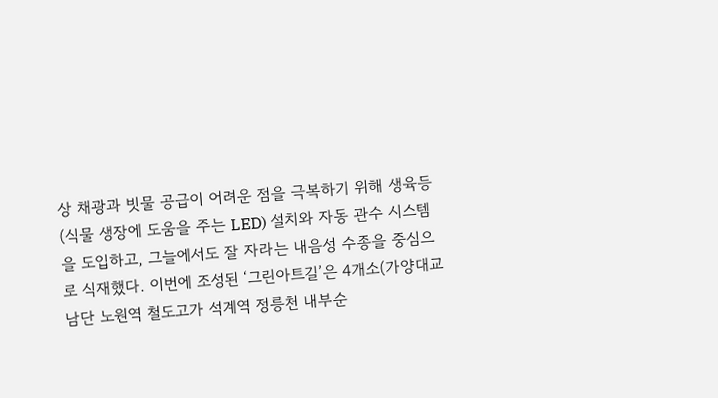상 채광과 빗물 공급이 어려운 점을 극복하기 위해 생육등(식물 생장에 도움을 주는 LED) 설치와 자동 관수 시스템을 도입하고, 그늘에서도 잘 자라는 내음성 수종을 중심으로 식재했다. 이번에 조성된 ‘그린아트길’은 4개소(가양대교 남단 노원역 철도고가 석계역 정릉천 내부순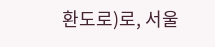환도로)로, 서울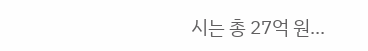시는 총 27억 원...